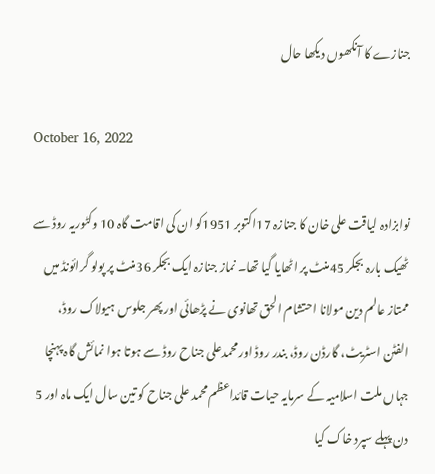جنازے کا آنکھوں دیکھا حال

October 16, 2022

نوابزادہ لیاقت علی خان کا جنازہ 17اکتوبر 1951کو ان کی اقامت گاہ 10 وکٹوریہ روڈ سے ٹھیک بارہ بجکر 45منٹ پر اٹھایا گیا تھا۔ نماز جنازہ ایک بجکر 36منٹ پر پولو گرائونڈ میں ممتاز عالم دین مولانا احتشام الحق تھانوی نے پڑھائی اور پھر جلوس ہیولاک روڈ، الفٹن اسٹریٹ، گارڈن روڈ، بندر روڈ اور محمدعلی جناح روڈ سے ہوتا ہوا نمائش گاہ پہنچا جہاں ملت اسلامیہ کے سرمایہ حیات قائداعظم محمد علی جناح کو تین سال ایک ماہ اور 5 دن پہلے سپرد خاک کیا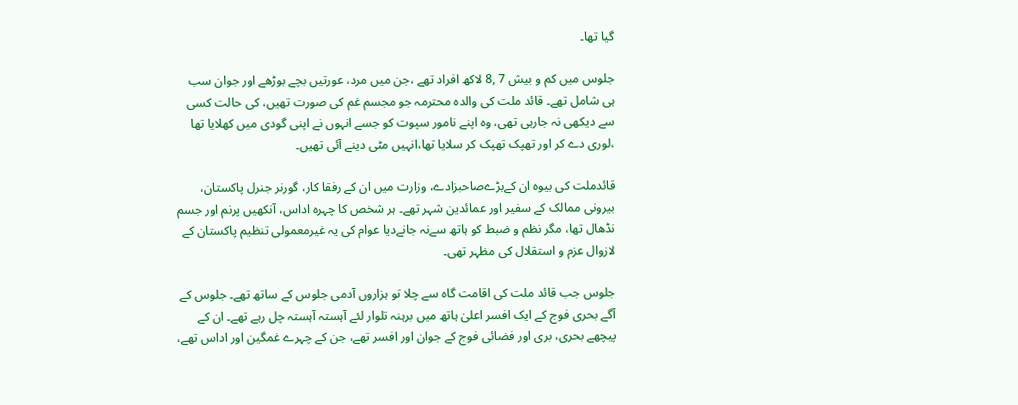گیا تھا۔

جلوس میں کم و بیش 7 ,8 لاکھ افراد تھے ،جن میں مرد، عورتیں بچے بوڑھے اور جوان سب ہی شامل تھے۔ قائد ملت کی والدہ محترمہ جو مجسم غم کی صورت تھیں، کی حالت کسی سے دیکھی نہ جارہی تھی، وہ اپنے نامور سپوت کو جسے انہوں نے اپنی گودی میں کھلایا تھا ،لوری دے کر اور تھپک تھپک کر سلایا تھا،انہیں مٹی دینے آئی تھیں۔

قائدملت کی بیوہ ان کےبڑےصاحبزادے، وزارت میں ان کے رفقا کار، گورنر جنرل پاکستان، بیرونی ممالک کے سفیر اور عمائدین شہر تھے۔ ہر شخص کا چہرہ اداس، آنکھیں پرنم اور جسم نڈھال تھا، مگر نظم و ضبط کو ہاتھ سےنہ جانےدیا عوام کی یہ غیرمعمولی تنظیم پاکستان کے لازوال عزم و استقلال کی مظہر تھی۔

جلوس جب قائد ملت کی اقامت گاہ سے چلا تو ہزاروں آدمی جلوس کے ساتھ تھے۔ جلوس کے آگے بحری فوج کے ایک افسر اعلیٰ ہاتھ میں برہنہ تلوار لئے آہستہ آہستہ چل رہے تھے۔ ان کے پیچھے بحری، بری اور فضائی فوج کے جوان اور افسر تھے، جن کے چہرے غمگین اور اداس تھے،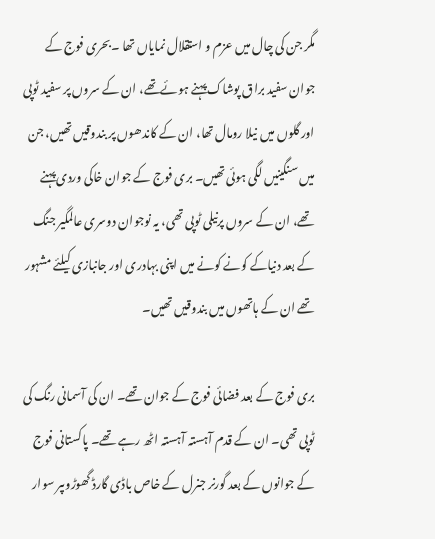مگر جن کی چال میں عزم و استقلال نمایاں تھا ۔بحری فوج کے جوان سفید براق پوشاک پہنے ہوئےتھے، ان کے سروں پر سفید ٹوپی اور گلوں میں نیلا رومال تھا، ان کے کاندھوں پر بندوقیں تھیں، جن میں سنگینیں لگی ہوئی تھیں۔ بری فوج کے جوان خاکی وردی پہنے تھے، ان کے سروں پرنیلی ٹوپی تھی، یہ نوجوان دوسری عالمگیر جنگ کے بعد دنیاکے کونے کونے میں اپنی بہادری اور جانبازی کیلئے مشہور تھے ان کے ہاتھوں میں بندوقیں تھیں۔

بری فوج کے بعد فضائی فوج کے جوان تھے۔ ان کی آسمانی رنگ کی ٹوپی تھی۔ ان کے قدم آہستہ آہستہ اٹھ رہے تھے۔ پاکستانی فوج کے جوانوں کے بعد گورنر جنرل کے خاص باڈی گارڈ گھوڑوںپر سوار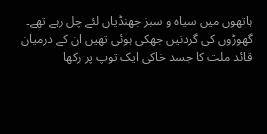ہاتھوں میں سیاہ و سبز جھنڈیاں لئے چل رہے تھے۔ گھوڑوں کی گردنیں جھکی ہوئی تھیں ان کے درمیان قائد ملت کا جسد خاکی ایک توپ پر رکھا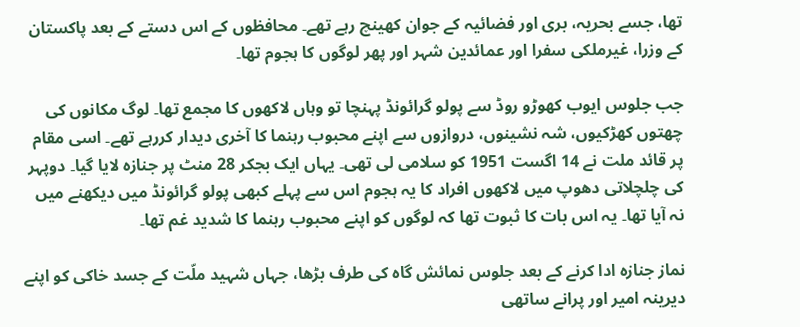تھا، جسے بحریہ، بری اور فضائیہ کے جوان کھینچ رہے تھے۔ محافظوں کے اس دستے کے بعد پاکستان کے وزرا، غیرملکی سفرا اور عمائدین شہر اور پھر لوگوں کا ہجوم تھا۔

جب جلوس ایوب کھوڑو روڈ سے پولو گرائونڈ پہنچا تو وہاں لاکھوں کا مجمع تھا۔ لوگ مکانوں کی چھتوں کھڑکیوں، شہ نشینوں، دروازوں سے اپنے محبوب رہنما کا آخری دیدار کررہے تھے۔ اسی مقام پر قائد ملت نے 14 اگست 1951 کو سلامی لی تھی۔ یہاں ایک بجکر 28 منٹ پر جنازہ لایا گیا۔ دوپہر کی چلچلاتی دھوپ میں لاکھوں افراد کا یہ ہجوم اس سے پہلے کبھی پولو گرائونڈ میں دیکھنے میں نہ آیا تھا۔ یہ اس بات کا ثبوت تھا کہ لوگوں کو اپنے محبوب رہنما کا شدید غم تھا۔

نماز جنازہ ادا کرنے کے بعد جلوس نمائش گاہ کی طرف بڑھا، جہاں شہید ملّت کے جسد خاکی کو اپنے دیرینہ امیر اور پرانے ساتھی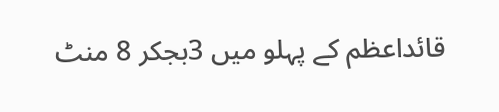قائداعظم کے پہلو میں 3بجکر 8 منٹ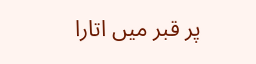پر قبر میں اتارا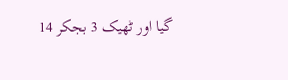گیا اور ٹھیک 3 بجکر 14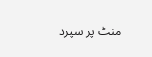منٹ پر سپرد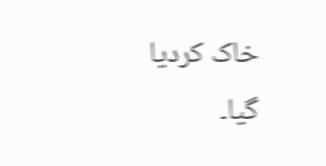خاک کردیا گیا۔